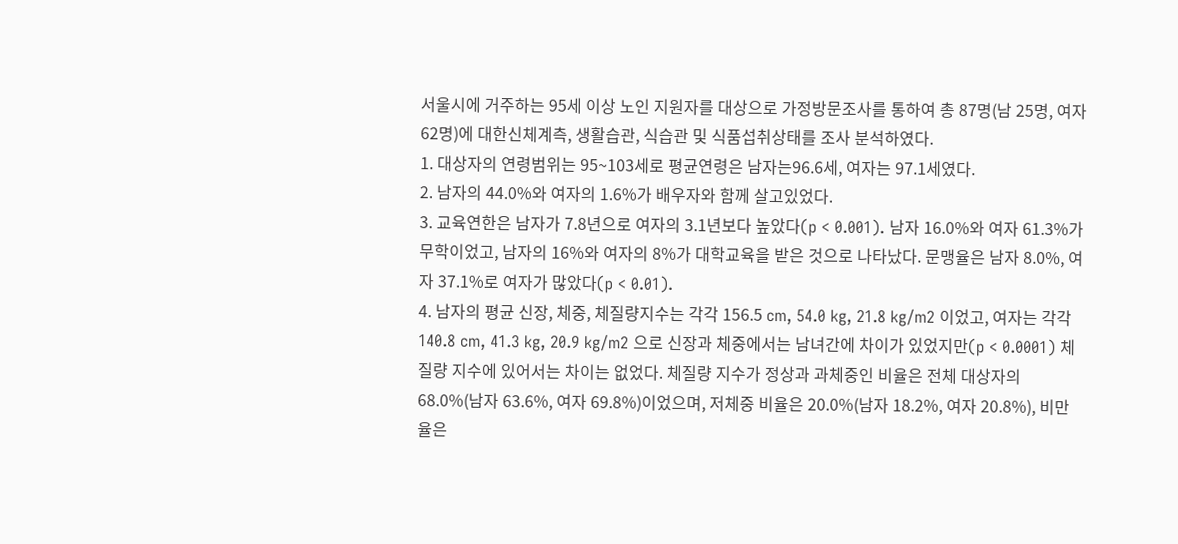서울시에 거주하는 95세 이상 노인 지원자를 대상으로 가정방문조사를 통하여 총 87명(남 25명, 여자 62명)에 대한신체계측, 생활습관, 식습관 및 식품섭취상태를 조사 분석하였다.
1. 대상자의 연령범위는 95~103세로 평균연령은 남자는96.6세, 여자는 97.1세였다.
2. 남자의 44.0%와 여자의 1.6%가 배우자와 함께 살고있었다.
3. 교육연한은 남자가 7.8년으로 여자의 3.1년보다 높았다(p < 0.001). 남자 16.0%와 여자 61.3%가 무학이었고, 남자의 16%와 여자의 8%가 대학교육을 받은 것으로 나타났다. 문맹율은 남자 8.0%, 여자 37.1%로 여자가 많았다(p < 0.01).
4. 남자의 평균 신장, 체중, 체질량지수는 각각 156.5 cm, 54.0 kg, 21.8 kg/m2 이었고, 여자는 각각 140.8 cm, 41.3 kg, 20.9 kg/m2 으로 신장과 체중에서는 남녀간에 차이가 있었지만(p < 0.0001) 체질량 지수에 있어서는 차이는 없었다. 체질량 지수가 정상과 과체중인 비율은 전체 대상자의 68.0%(남자 63.6%, 여자 69.8%)이었으며, 저체중 비율은 20.0%(남자 18.2%, 여자 20.8%), 비만율은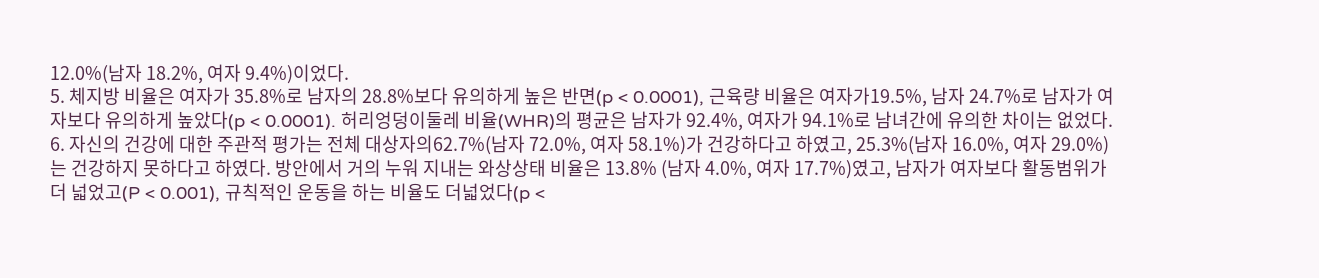12.0%(남자 18.2%, 여자 9.4%)이었다.
5. 체지방 비율은 여자가 35.8%로 남자의 28.8%보다 유의하게 높은 반면(p < 0.0001), 근육량 비율은 여자가19.5%, 남자 24.7%로 남자가 여자보다 유의하게 높았다(p < 0.0001). 허리엉덩이둘레 비율(WHR)의 평균은 남자가 92.4%, 여자가 94.1%로 남녀간에 유의한 차이는 없었다.
6. 자신의 건강에 대한 주관적 평가는 전체 대상자의62.7%(남자 72.0%, 여자 58.1%)가 건강하다고 하였고, 25.3%(남자 16.0%, 여자 29.0%)는 건강하지 못하다고 하였다. 방안에서 거의 누워 지내는 와상상태 비율은 13.8% (남자 4.0%, 여자 17.7%)였고, 남자가 여자보다 활동범위가 더 넓었고(P < 0.001), 규칙적인 운동을 하는 비율도 더넓었다(p <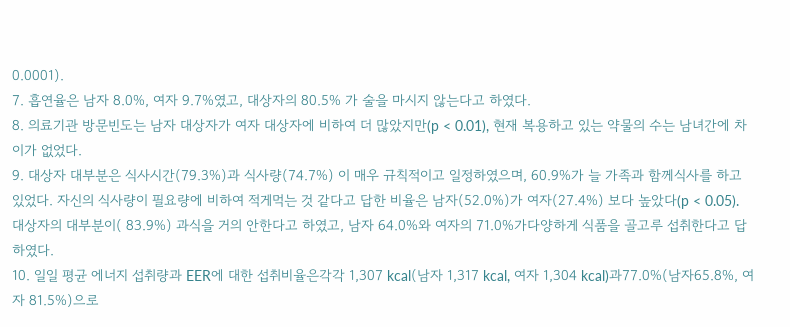0.0001).
7. 흡연율은 남자 8.0%, 여자 9.7%였고, 대상자의 80.5% 가 술을 마시지 않는다고 하였다.
8. 의료기관 방문빈도는 남자 대상자가 여자 대상자에 비하여 더 많았지만(p < 0.01), 현재 복용하고 있는 약물의 수는 남녀간에 차이가 없었다.
9. 대상자 대부분은 식사시간(79.3%)과 식사량(74.7%) 이 매우 규칙적이고 일정하였으며, 60.9%가 늘 가족과 함께식사를 하고 있었다. 자신의 식사량이 필요량에 비하여 적게먹는 것 같다고 답한 비율은 남자(52.0%)가 여자(27.4%) 보다 높았다(p < 0.05). 대상자의 대부분이( 83.9%) 과식을 거의 안한다고 하였고, 남자 64.0%와 여자의 71.0%가다양하게 식품을 골고루 섭취한다고 답하였다.
10. 일일 평균 에너지 섭취량과 EER에 대한 섭취비율은각각 1,307 kcal(남자 1,317 kcal, 여자 1,304 kcal)과77.0%(남자65.8%, 여자 81.5%)으로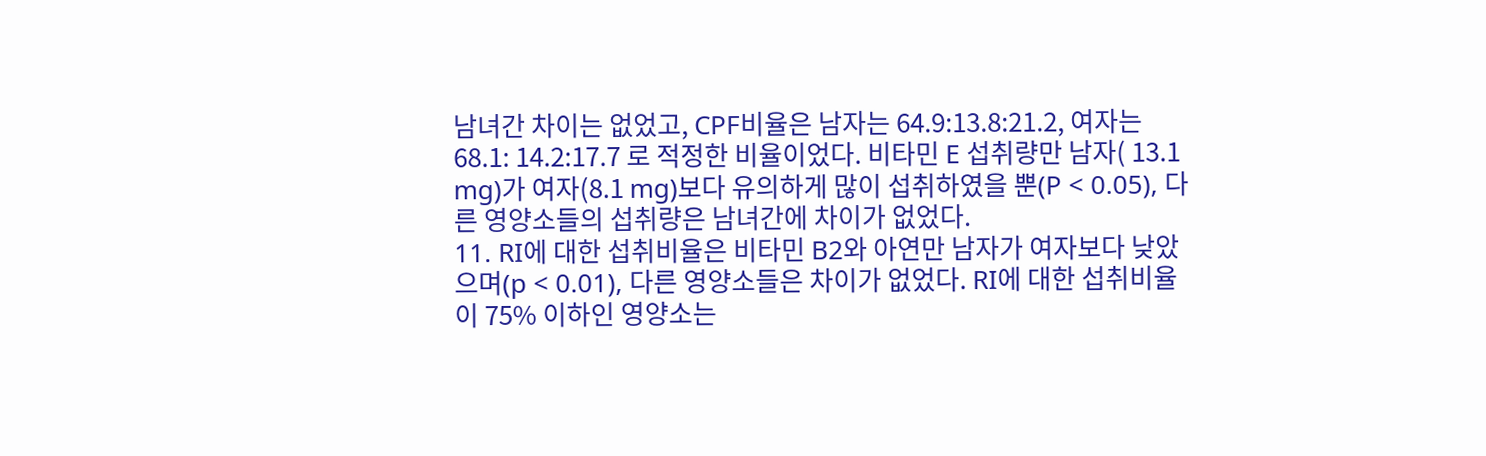남녀간 차이는 없었고, CPF비율은 남자는 64.9:13.8:21.2, 여자는 68.1: 14.2:17.7 로 적정한 비율이었다. 비타민 E 섭취량만 남자( 13.1 mg)가 여자(8.1 mg)보다 유의하게 많이 섭취하였을 뿐(P < 0.05), 다른 영양소들의 섭취량은 남녀간에 차이가 없었다.
11. RI에 대한 섭취비율은 비타민 B2와 아연만 남자가 여자보다 낮았으며(p < 0.01), 다른 영양소들은 차이가 없었다. RI에 대한 섭취비율이 75% 이하인 영양소는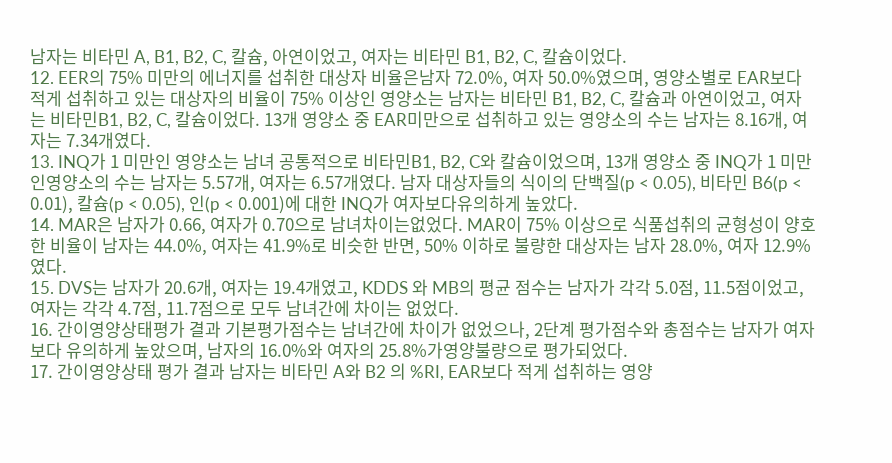남자는 비타민 A, B1, B2, C, 칼슘, 아연이었고, 여자는 비타민 B1, B2, C, 칼슘이었다.
12. EER의 75% 미만의 에너지를 섭취한 대상자 비율은남자 72.0%, 여자 50.0%였으며, 영양소별로 EAR보다 적게 섭취하고 있는 대상자의 비율이 75% 이상인 영양소는 남자는 비타민 B1, B2, C, 칼슘과 아연이었고, 여자는 비타민B1, B2, C, 칼슘이었다. 13개 영양소 중 EAR미만으로 섭취하고 있는 영양소의 수는 남자는 8.16개, 여자는 7.34개였다.
13. INQ가 1 미만인 영양소는 남녀 공통적으로 비타민B1, B2, C와 칼슘이었으며, 13개 영양소 중 INQ가 1 미만인영양소의 수는 남자는 5.57개, 여자는 6.57개였다. 남자 대상자들의 식이의 단백질(p < 0.05), 비타민 B6(p < 0.01), 칼슘(p < 0.05), 인(p < 0.001)에 대한 INQ가 여자보다유의하게 높았다.
14. MAR은 남자가 0.66, 여자가 0.70으로 남녀차이는없었다. MAR이 75% 이상으로 식품섭취의 균형성이 양호한 비율이 남자는 44.0%, 여자는 41.9%로 비슷한 반면, 50% 이하로 불량한 대상자는 남자 28.0%, 여자 12.9%였다.
15. DVS는 남자가 20.6개, 여자는 19.4개였고, KDDS 와 MB의 평균 점수는 남자가 각각 5.0점, 11.5점이었고, 여자는 각각 4.7점, 11.7점으로 모두 남녀간에 차이는 없었다.
16. 간이영양상태평가 결과 기본평가점수는 남녀간에 차이가 없었으나, 2단계 평가점수와 총점수는 남자가 여자보다 유의하게 높았으며, 남자의 16.0%와 여자의 25.8%가영양불량으로 평가되었다.
17. 간이영양상태 평가 결과 남자는 비타민 A와 B2 의 %RI, EAR보다 적게 섭취하는 영양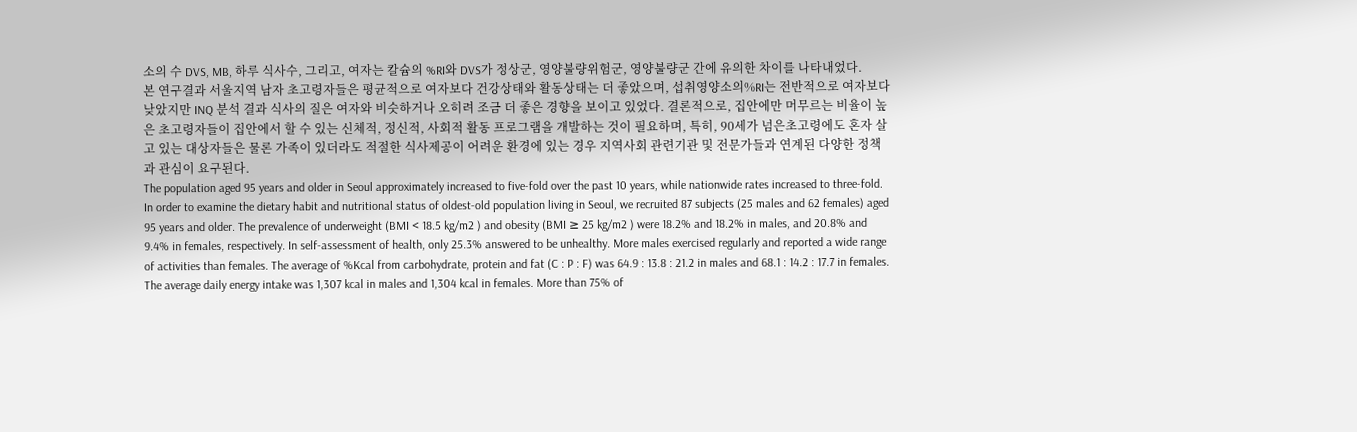소의 수 DVS, MB, 하루 식사수, 그리고, 여자는 칼슘의 %RI와 DVS가 정상군, 영양불량위험군, 영양불량군 간에 유의한 차이를 나타내었다.
본 연구결과 서울지역 남자 초고령자들은 평균적으로 여자보다 건강상태와 활동상태는 더 좋았으며, 섭취영양소의%RI는 전반적으로 여자보다 낮았지만 INQ 분석 결과 식사의 질은 여자와 비슷하거나 오히려 조금 더 좋은 경향을 보이고 있었다. 결론적으로, 집안에만 머무르는 비율이 높은 초고령자들이 집안에서 할 수 있는 신체적, 정신적, 사회적 활동 프로그램을 개발하는 것이 필요하며, 특히, 90세가 넘은초고령에도 혼자 살고 있는 대상자들은 물론 가족이 있더라도 적절한 식사제공이 어려운 환경에 있는 경우 지역사회 관련기관 및 전문가들과 연계된 다양한 정책과 관심이 요구된다.
The population aged 95 years and older in Seoul approximately increased to five-fold over the past 10 years, while nationwide rates increased to three-fold. In order to examine the dietary habit and nutritional status of oldest-old population living in Seoul, we recruited 87 subjects (25 males and 62 females) aged 95 years and older. The prevalence of underweight (BMI < 18.5 kg/m2 ) and obesity (BMI ≥ 25 kg/m2 ) were 18.2% and 18.2% in males, and 20.8% and 9.4% in females, respectively. In self-assessment of health, only 25.3% answered to be unhealthy. More males exercised regularly and reported a wide range of activities than females. The average of %Kcal from carbohydrate, protein and fat (C : P : F) was 64.9 : 13.8 : 21.2 in males and 68.1 : 14.2 : 17.7 in females. The average daily energy intake was 1,307 kcal in males and 1,304 kcal in females. More than 75% of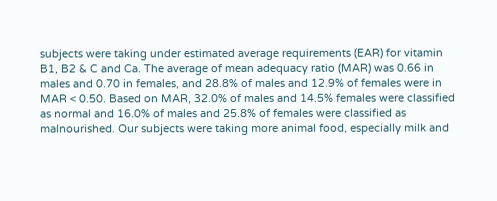subjects were taking under estimated average requirements (EAR) for vitamin B1, B2 & C and Ca. The average of mean adequacy ratio (MAR) was 0.66 in males and 0.70 in females, and 28.8% of males and 12.9% of females were in MAR < 0.50. Based on MAR, 32.0% of males and 14.5% females were classified as normal and 16.0% of males and 25.8% of females were classified as malnourished. Our subjects were taking more animal food, especially milk and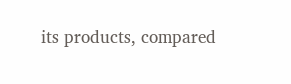its products, compared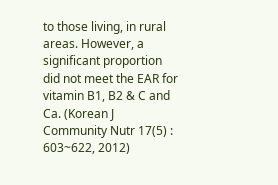to those living, in rural areas. However, a significant proportion did not meet the EAR for vitamin B1, B2 & C and Ca. (Korean J Community Nutr 17(5) : 603~622, 2012)